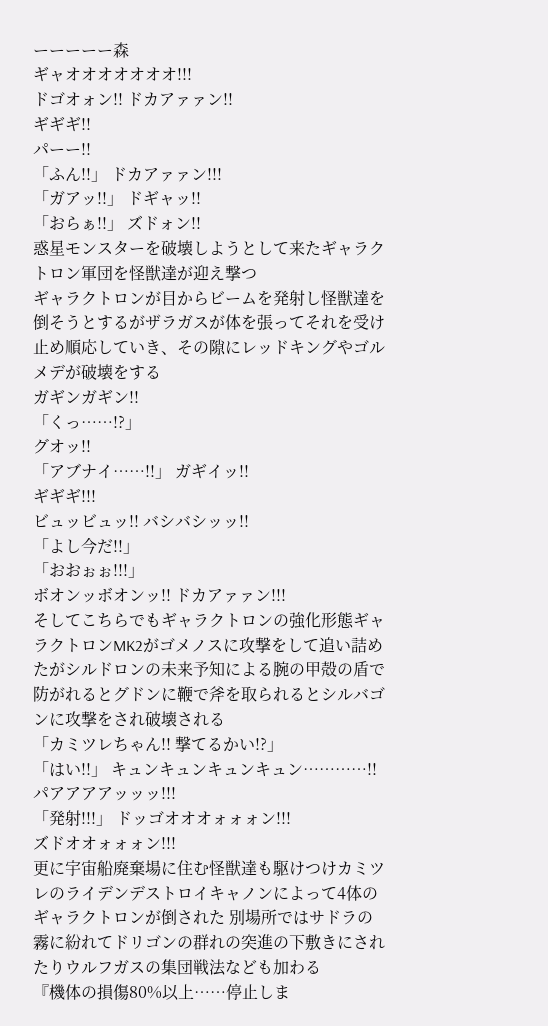ーーーーー森
ギャオオオオオオオ!!!
ドゴオォン!! ドカアァァン!!
ギギギ!!
パーー!!
「ふん!!」 ドカアァァン!!!
「ガアッ!!」 ドギャッ!!
「おらぁ!!」 ズドォン!!
惑星モンスターを破壊しようとして来たギャラクトロン軍団を怪獣達が迎え撃つ
ギャラクトロンが目からビームを発射し怪獣達を倒そうとするがザラガスが体を張ってそれを受け止め順応していき、その隙にレッドキングやゴルメデが破壊をする
ガギンガギン!!
「くっ……!?」
グオッ!!
「アブナイ……!!」 ガギイッ!!
ギギギ!!!
ビュッビュッ!! バシバシッッ!!
「よし今だ!!」
「おおぉぉ!!!」
ボオンッボオンッ!! ドカアァァン!!!
そしてこちらでもギャラクトロンの強化形態ギャラクトロンMK2がゴメノスに攻撃をして追い詰めたがシルドロンの未来予知による腕の甲殻の盾で防がれるとグドンに鞭で斧を取られるとシルバゴンに攻撃をされ破壊される
「カミツレちゃん!! 撃てるかい!?」
「はい!!」 キュンキュンキュンキュン…………!!
パアアアアッッッ!!!
「発射!!!」 ドッゴオオオォォォン!!!
ズドオオォォォン!!!
更に宇宙船廃棄場に住む怪獣達も駆けつけカミツレのライデンデストロイキャノンによって4体のギャラクトロンが倒された 別場所ではサドラの霧に紛れてドリゴンの群れの突進の下敷きにされたりウルフガスの集団戦法なども加わる
『機体の損傷80%以上……停止しま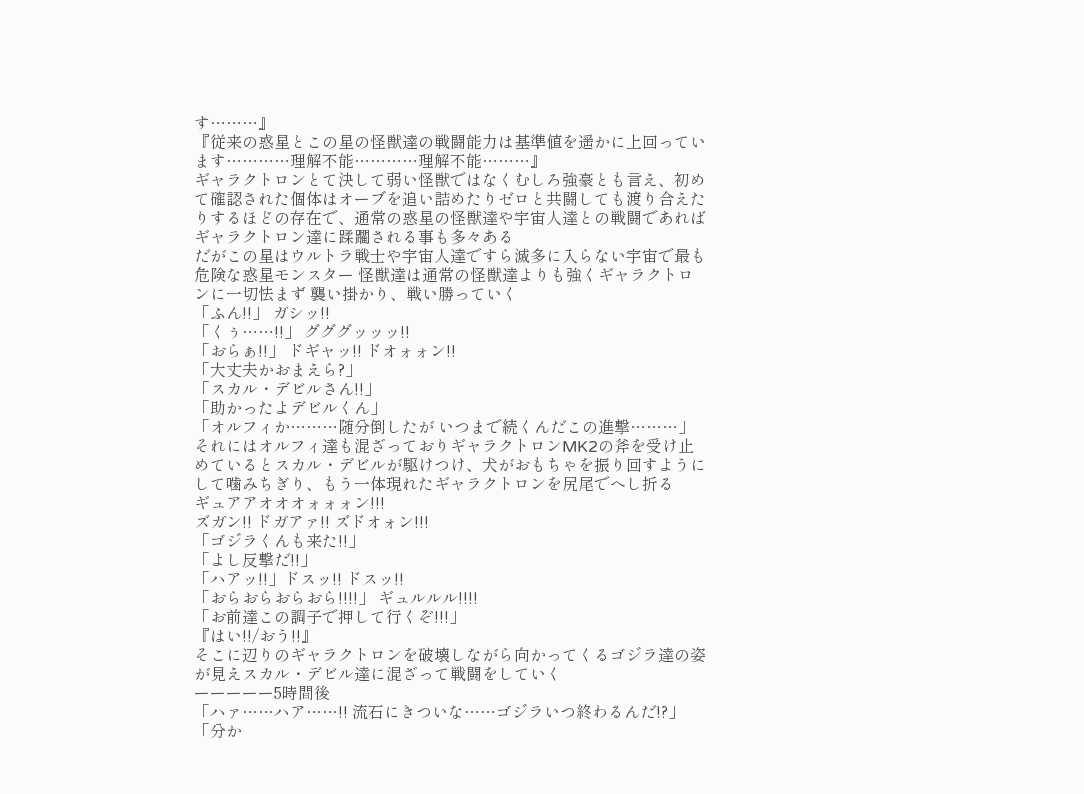す………』
『従来の惑星とこの星の怪獣達の戦闘能力は基準値を遥かに上回っています…………理解不能…………理解不能………』
ギャラクトロンとて決して弱い怪獣ではなくむしろ強豪とも言え、初めて確認された個体はオーブを追い詰めたりゼロと共闘しても渡り合えたりするほどの存在で、通常の惑星の怪獣達や宇宙人達との戦闘であればギャラクトロン達に蹂躙される事も多々ある
だがこの星はウルトラ戦士や宇宙人達ですら滅多に入らない宇宙で最も危険な惑星モンスター 怪獣達は通常の怪獣達よりも強くギャラクトロンに一切怯まず 襲い掛かり、戦い勝っていく
「ふん!!」 ガシッ!!
「くぅ……!!」 グググッッッ!!
「おらぁ!!」 ドギャッ!! ドオォォン!!
「大丈夫かおまえら?」
「スカル・デビルさん!!」
「助かったよデビルくん」
「オルフィか………随分倒したが いつまで続くんだこの進撃………」
それにはオルフィ達も混ざっておりギャラクトロンMK2の斧を受け止めているとスカル・デビルが駆けつけ、犬がおもちゃを振り回すようにして噛みちぎり、もう一体現れたギャラクトロンを尻尾でへし折る
ギュアアオオオォォォン!!!
ズガン!! ドガアァ!! ズドオォン!!!
「ゴジラくんも来た!!」
「よし反撃だ!!」
「ハアッ!!」ドスッ!! ドスッ!!
「おらおらおらおら!!!!」 ギュルルル!!!!
「お前達この調子で押して行くぞ!!!」
『はい!!/おう!!』
そこに辺りのギャラクトロンを破壊しながら向かってくるゴジラ達の姿が見えスカル・デビル達に混ざって戦闘をしていく
ーーーーー5時間後
「ハァ……ハア……!! 流石にきついな……ゴジラいつ終わるんだ!?」
「分か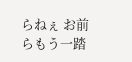らねぇ お前らもう一踏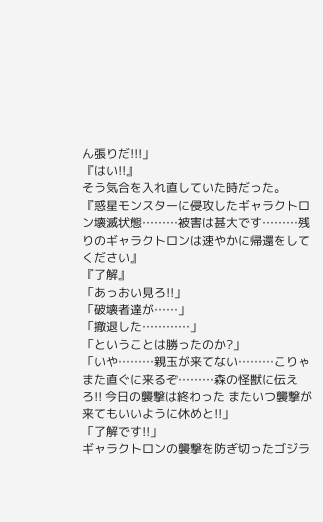ん張りだ!!!」
『はい!!』
そう気合を入れ直していた時だった。
『惑星モンスターに侵攻したギャラクトロン壊滅状態………被害は甚大です………残りのギャラクトロンは速やかに帰還をしてください』
『了解』
「あっおい見ろ!!」
「破壊者達が……」
「撤退した…………」
「ということは勝ったのか?」
「いや………親玉が来てない………こりゃまた直ぐに来るぞ………森の怪獣に伝えろ!! 今日の襲撃は終わった またいつ襲撃が来てもいいように休めと!!」
「了解です!!」
ギャラクトロンの襲撃を防ぎ切ったゴジラ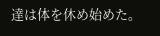達は体を休め始めた。